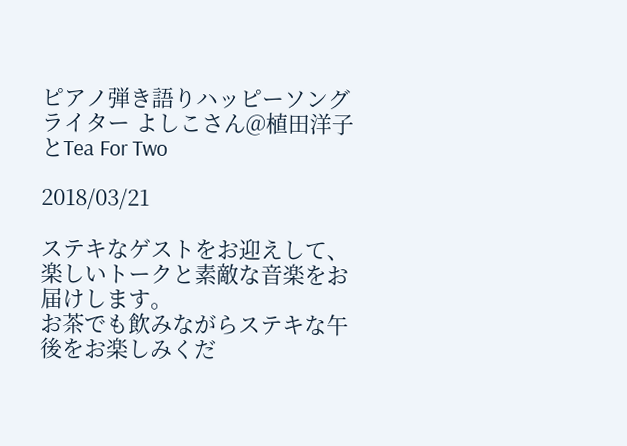ピアノ弾き語りハッピーソングライター よしこさん@植田洋子とTea For Two

2018/03/21

ステキなゲストをお迎えして、楽しいトークと素敵な音楽をお届けします。
お茶でも飲みながらステキな午後をお楽しみくだ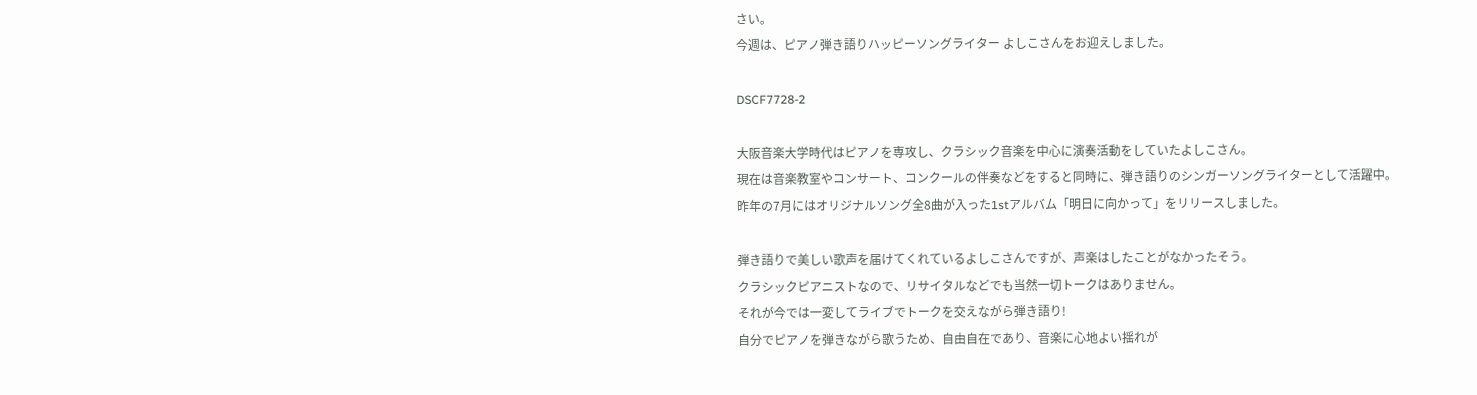さい。
今週は、ピアノ弾き語りハッピーソングライター よしこさんをお迎えしました。

DSCF7728-2

大阪音楽大学時代はピアノを専攻し、クラシック音楽を中心に演奏活動をしていたよしこさん。
現在は音楽教室やコンサート、コンクールの伴奏などをすると同時に、弾き語りのシンガーソングライターとして活躍中。
昨年の7月にはオリジナルソング全8曲が入った1stアルバム「明日に向かって」をリリースしました。

弾き語りで美しい歌声を届けてくれているよしこさんですが、声楽はしたことがなかったそう。
クラシックピアニストなので、リサイタルなどでも当然一切トークはありません。
それが今では一変してライブでトークを交えながら弾き語り!
自分でピアノを弾きながら歌うため、自由自在であり、音楽に心地よい揺れが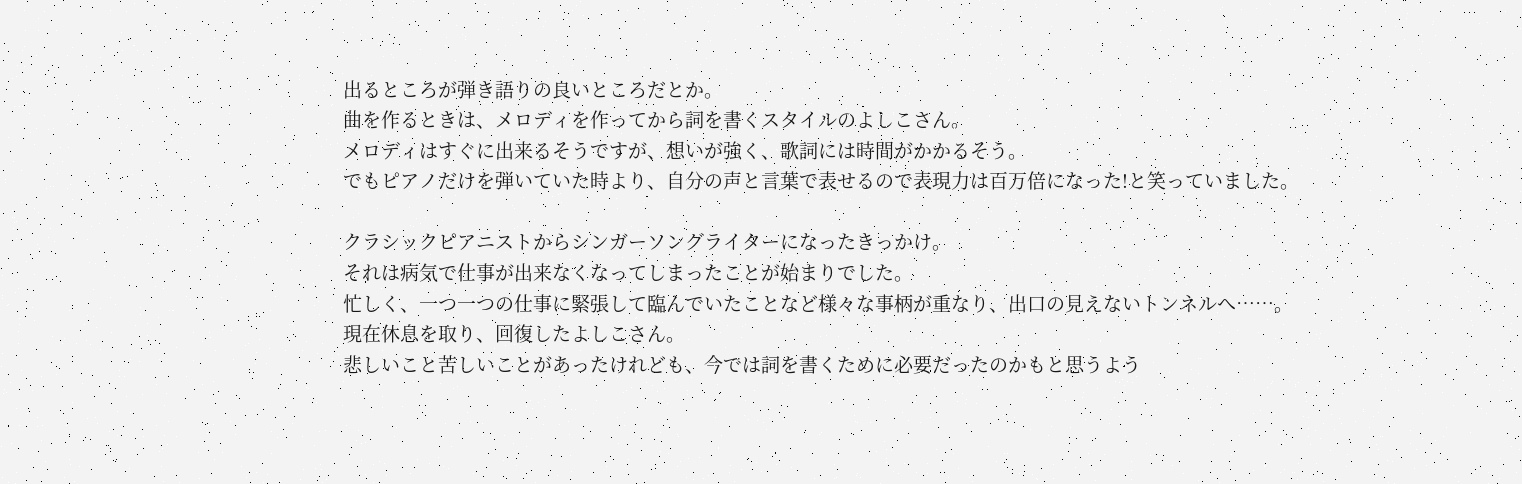出るところが弾き語りの良いところだとか。
曲を作るときは、メロディを作ってから詞を書くスタイルのよしこさん。
メロディはすぐに出来るそうですが、想いが強く、歌詞には時間がかかるそう。
でもピアノだけを弾いていた時より、自分の声と言葉で表せるので表現力は百万倍になった!と笑っていました。

クラシックピアニストからシンガーソングライターになったきっかけ。
それは病気で仕事が出来なくなってしまったことが始まりでした。
忙しく、一つ一つの仕事に緊張して臨んでいたことなど様々な事柄が重なり、出口の見えないトンネルへ……。
現在休息を取り、回復したよしこさん。
悲しいこと苦しいことがあったけれども、今では詞を書くために必要だったのかもと思うよう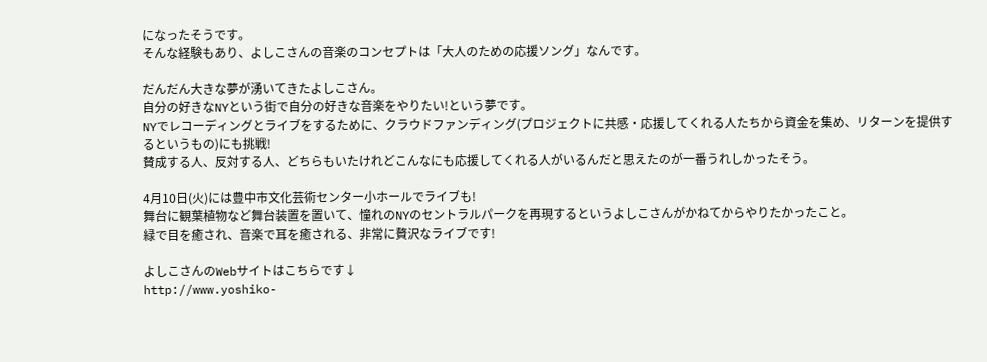になったそうです。
そんな経験もあり、よしこさんの音楽のコンセプトは「大人のための応援ソング」なんです。

だんだん大きな夢が湧いてきたよしこさん。
自分の好きなNYという街で自分の好きな音楽をやりたい!という夢です。
NYでレコーディングとライブをするために、クラウドファンディング(プロジェクトに共感・応援してくれる人たちから資金を集め、リターンを提供するというもの)にも挑戦!
賛成する人、反対する人、どちらもいたけれどこんなにも応援してくれる人がいるんだと思えたのが一番うれしかったそう。

4月10日(火)には豊中市文化芸術センター小ホールでライブも!
舞台に観葉植物など舞台装置を置いて、憧れのNYのセントラルパークを再現するというよしこさんがかねてからやりたかったこと。
緑で目を癒され、音楽で耳を癒される、非常に贅沢なライブです!

よしこさんのWebサイトはこちらです↓
http://www.yoshiko-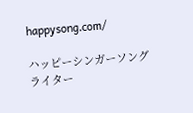happysong.com/

ハッピーシンガーソングライター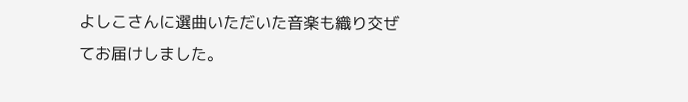よしこさんに選曲いただいた音楽も織り交ぜてお届けしました。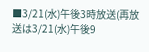■3/21(水)午後3時放送(再放送は3/21(水)午後9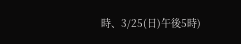時、3/25(日)午後5時)